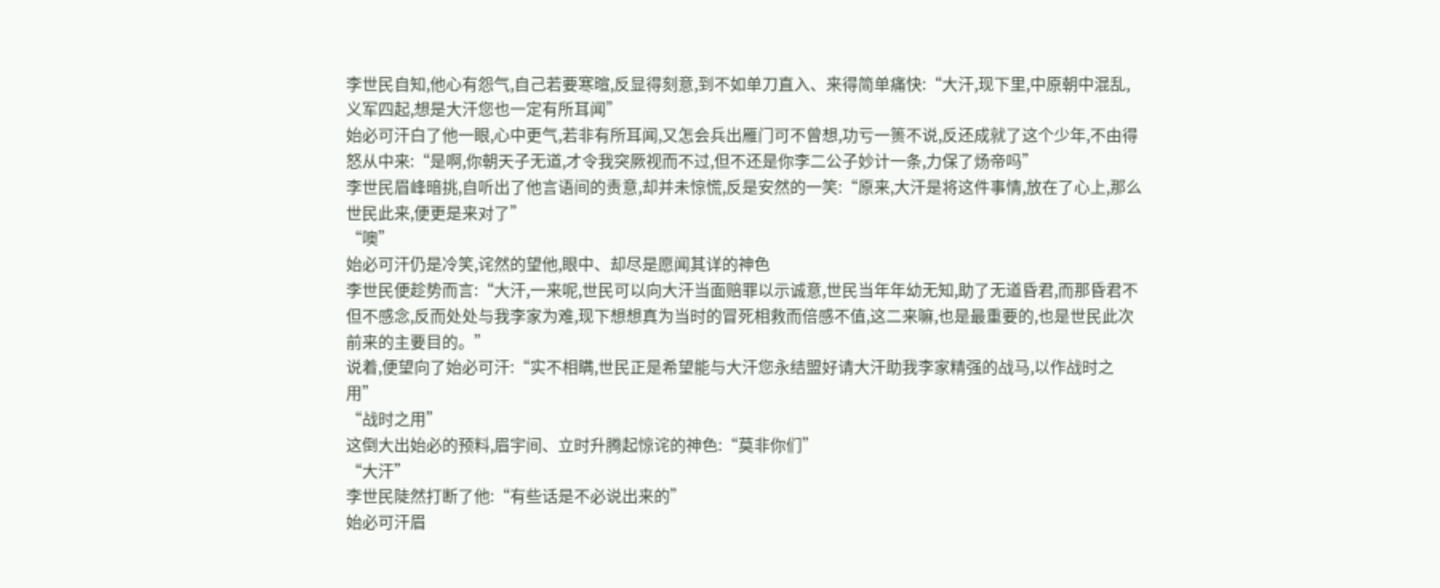李世民自知,他心有怨气,自己若要寒暄,反显得刻意,到不如单刀直入、来得简单痛快:“大汗,现下里,中原朝中混乱,义军四起,想是大汗您也一定有所耳闻”
始必可汗白了他一眼,心中更气,若非有所耳闻,又怎会兵出雁门可不曾想,功亏一篑不说,反还成就了这个少年,不由得怒从中来:“是啊,你朝天子无道,才令我突厥视而不过,但不还是你李二公子妙计一条,力保了炀帝吗”
李世民眉峰暗挑,自听出了他言语间的责意,却并未惊慌,反是安然的一笑:“原来,大汗是将这件事情,放在了心上,那么世民此来,便更是来对了”
“噢”
始必可汗仍是冷笑,诧然的望他,眼中、却尽是愿闻其详的神色
李世民便趁势而言:“大汗,一来呢,世民可以向大汗当面赔罪以示诚意,世民当年年幼无知,助了无道昏君,而那昏君不但不感念,反而处处与我李家为难,现下想想真为当时的冒死相救而倍感不值,这二来嘛,也是最重要的,也是世民此次前来的主要目的。”
说着,便望向了始必可汗:“实不相瞒,世民正是希望能与大汗您永结盟好请大汗助我李家精强的战马,以作战时之用”
“战时之用”
这倒大出始必的预料,眉宇间、立时升腾起惊诧的神色:“莫非你们”
“大汗”
李世民陡然打断了他:“有些话是不必说出来的”
始必可汗眉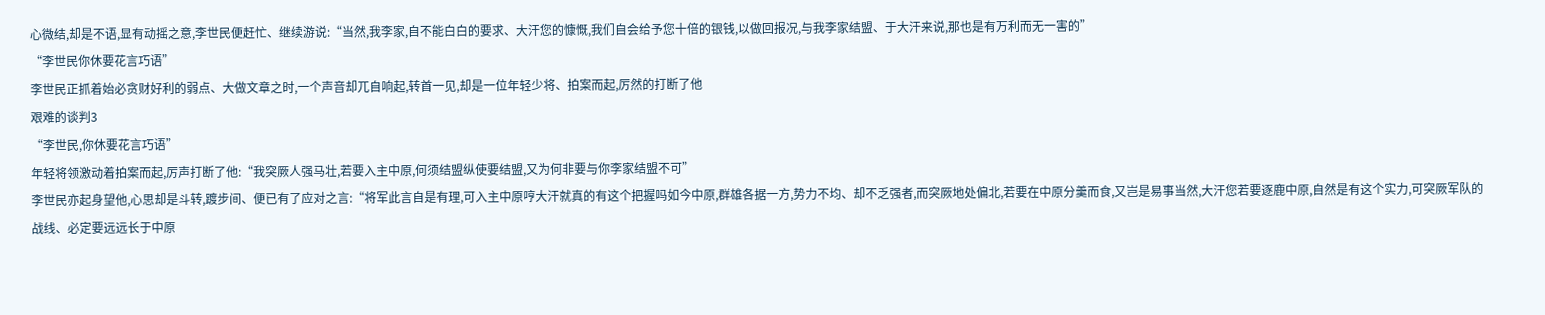心微结,却是不语,显有动摇之意,李世民便赶忙、继续游说:“当然,我李家,自不能白白的要求、大汗您的慷慨,我们自会给予您十倍的银钱,以做回报况,与我李家结盟、于大汗来说,那也是有万利而无一害的”
“李世民你休要花言巧语”
李世民正抓着始必贪财好利的弱点、大做文章之时,一个声音却兀自响起,转首一见,却是一位年轻少将、拍案而起,厉然的打断了他
艰难的谈判3
“李世民,你休要花言巧语”
年轻将领激动着拍案而起,厉声打断了他:“我突厥人强马壮,若要入主中原,何须结盟纵使要结盟,又为何非要与你李家结盟不可”
李世民亦起身望他,心思却是斗转,踱步间、便已有了应对之言:“将军此言自是有理,可入主中原哼大汗就真的有这个把握吗如今中原,群雄各据一方,势力不均、却不乏强者,而突厥地处偏北,若要在中原分羹而食,又岂是易事当然,大汗您若要逐鹿中原,自然是有这个实力,可突厥军队的战线、必定要远远长于中原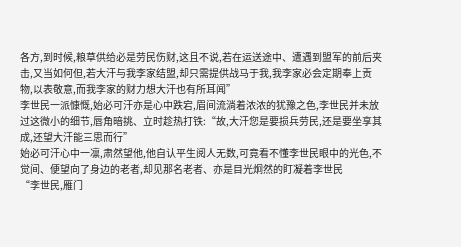各方,到时候,粮草供给必是劳民伤财,这且不说,若在运送途中、遭遇到盟军的前后夹击,又当如何但,若大汗与我李家结盟,却只需提供战马于我,我李家必会定期奉上贡物,以表敬意,而我李家的财力想大汗也有所耳闻”
李世民一派慷慨,始必可汗亦是心中跌宕,眉间流淌着浓浓的犹豫之色,李世民并未放过这微小的细节,唇角暗挑、立时趁热打铁:“故,大汗您是要损兵劳民,还是要坐享其成,还望大汗能三思而行”
始必可汗心中一凛,肃然望他,他自认平生阅人无数,可竟看不懂李世民眼中的光色,不觉间、便望向了身边的老者,却见那名老者、亦是目光炯然的盯凝着李世民
“李世民,雁门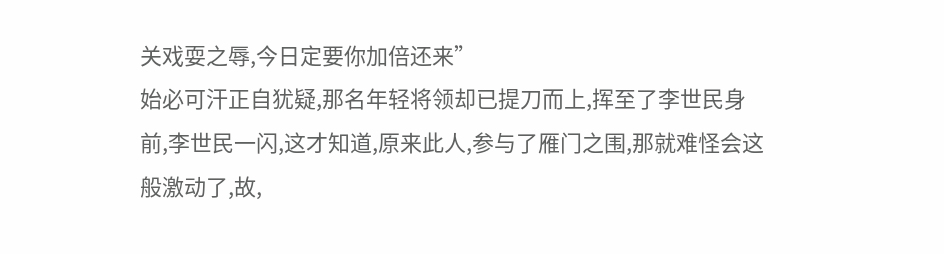关戏耍之辱,今日定要你加倍还来”
始必可汗正自犹疑,那名年轻将领却已提刀而上,挥至了李世民身前,李世民一闪,这才知道,原来此人,参与了雁门之围,那就难怪会这般激动了,故,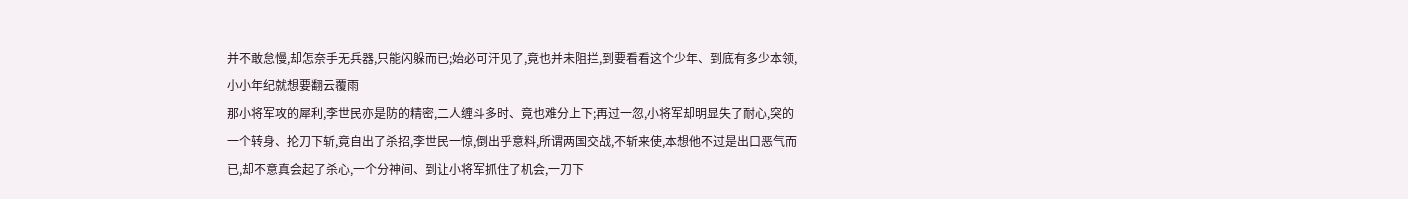并不敢怠慢,却怎奈手无兵器,只能闪躲而已;始必可汗见了,竟也并未阻拦,到要看看这个少年、到底有多少本领,小小年纪就想要翻云覆雨
那小将军攻的犀利,李世民亦是防的精密,二人缠斗多时、竟也难分上下;再过一忽,小将军却明显失了耐心,突的一个转身、抡刀下斩,竟自出了杀招,李世民一惊,倒出乎意料,所谓两国交战,不斩来使,本想他不过是出口恶气而已,却不意真会起了杀心,一个分神间、到让小将军抓住了机会,一刀下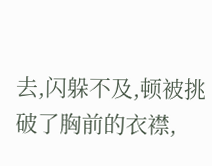去,闪躲不及,顿被挑破了胸前的衣襟,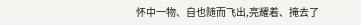怀中一物、自也随而飞出,亮耀着、掩去了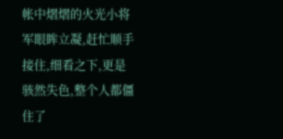帐中熠熠的火光小将军眼眸立凝,赶忙顺手接住,细看之下,更是骇然失色,整个人都僵住了